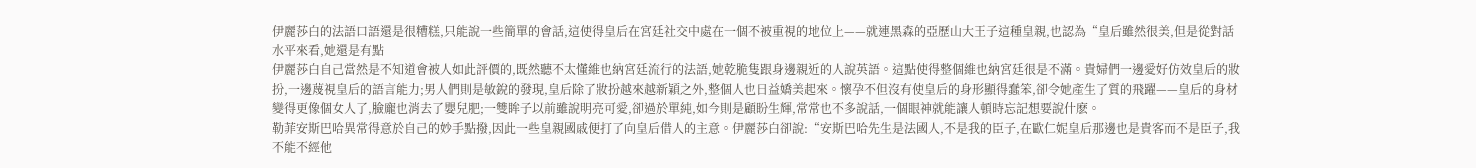伊麗莎白的法語口語還是很糟糕,只能說一些簡單的會話,這使得皇后在宮廷社交中處在一個不被重視的地位上——就連黑森的亞歷山大王子這種皇親,也認為“皇后雖然很美,但是從對話水平來看,她還是有點
伊麗莎白自己當然是不知道會被人如此評價的,既然聽不太懂維也納宮廷流行的法語,她乾脆隻跟身邊親近的人說英語。這點使得整個維也納宮廷很是不滿。貴婦們一邊愛好仿效皇后的妝扮,一邊蔑視皇后的語言能力;男人們則是敏銳的發現,皇后除了妝扮越來越新穎之外,整個人也日益嬌美起來。懷孕不但沒有使皇后的身形顯得蠢笨,卻令她產生了質的飛躍——皇后的身材變得更像個女人了,臉龐也消去了嬰兒肥;一雙眸子以前雖說明亮可愛,卻過於單純,如今則是顧盼生輝,常常也不多說話,一個眼神就能讓人頓時忘記想要說什麽。
勒菲安斯巴哈異常得意於自己的妙手點撥,因此一些皇親國戚便打了向皇后借人的主意。伊麗莎白卻說:“安斯巴哈先生是法國人,不是我的臣子,在歐仁妮皇后那邊也是貴客而不是臣子,我不能不經他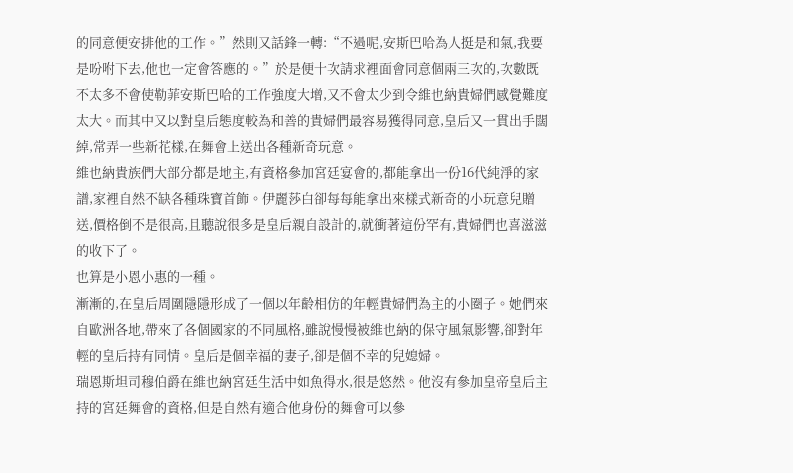的同意便安排他的工作。”然則又話鋒一轉:“不過呢,安斯巴哈為人挺是和氣,我要是吩咐下去,他也一定會答應的。”於是便十次請求裡面會同意個兩三次的,次數既不太多不會使勒菲安斯巴哈的工作強度大增,又不會太少到令維也納貴婦們感覺難度太大。而其中又以對皇后態度較為和善的貴婦們最容易獲得同意,皇后又一貫出手闊綽,常弄一些新花樣,在舞會上送出各種新奇玩意。
維也納貴族們大部分都是地主,有資格參加宮廷宴會的,都能拿出一份16代純淨的家譜,家裡自然不缺各種珠寶首飾。伊麗莎白卻每每能拿出來樣式新奇的小玩意兒贈送,價格倒不是很高,且聽說很多是皇后親自設計的,就衝著這份罕有,貴婦們也喜滋滋的收下了。
也算是小恩小惠的一種。
漸漸的,在皇后周圍隱隱形成了一個以年齡相仿的年輕貴婦們為主的小圈子。她們來自歐洲各地,帶來了各個國家的不同風格,雖說慢慢被維也納的保守風氣影響,卻對年輕的皇后持有同情。皇后是個幸福的妻子,卻是個不幸的兒媳婦。
瑞恩斯坦司穆伯爵在維也納宮廷生活中如魚得水,很是悠然。他沒有參加皇帝皇后主持的宮廷舞會的資格,但是自然有適合他身份的舞會可以參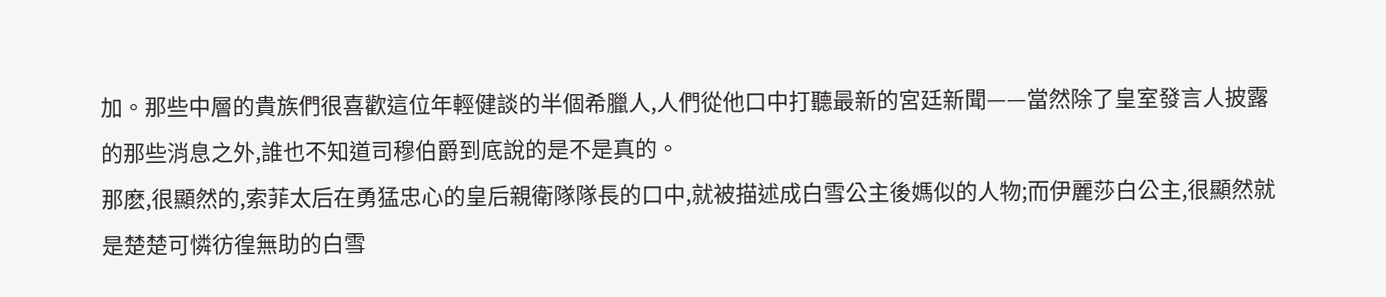加。那些中層的貴族們很喜歡這位年輕健談的半個希臘人,人們從他口中打聽最新的宮廷新聞——當然除了皇室發言人披露的那些消息之外,誰也不知道司穆伯爵到底說的是不是真的。
那麽,很顯然的,索菲太后在勇猛忠心的皇后親衛隊隊長的口中,就被描述成白雪公主後媽似的人物;而伊麗莎白公主,很顯然就是楚楚可憐彷徨無助的白雪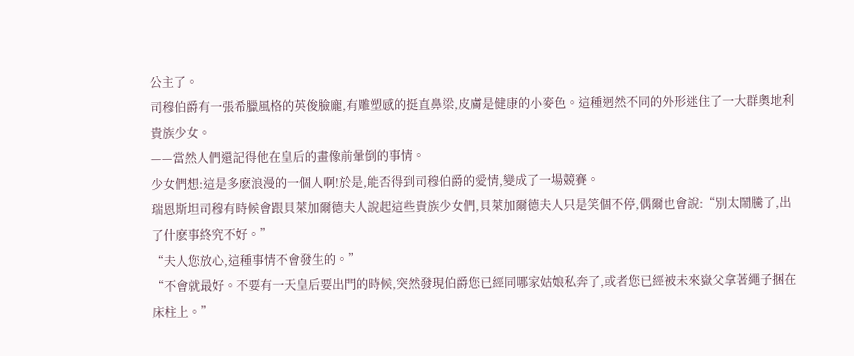公主了。
司穆伯爵有一張希臘風格的英俊臉龐,有雕塑感的挺直鼻梁,皮膚是健康的小麥色。這種迥然不同的外形迷住了一大群奧地利貴族少女。
——當然人們還記得他在皇后的畫像前暈倒的事情。
少女們想:這是多麽浪漫的一個人啊!於是,能否得到司穆伯爵的愛情,變成了一場競賽。
瑞恩斯坦司穆有時候會跟貝萊加爾德夫人說起這些貴族少女們,貝萊加爾德夫人只是笑個不停,偶爾也會說:“別太鬧騰了,出了什麽事終究不好。”
“夫人您放心,這種事情不會發生的。”
“不會就最好。不要有一天皇后要出門的時候,突然發現伯爵您已經同哪家姑娘私奔了,或者您已經被未來嶽父拿著繩子捆在床柱上。”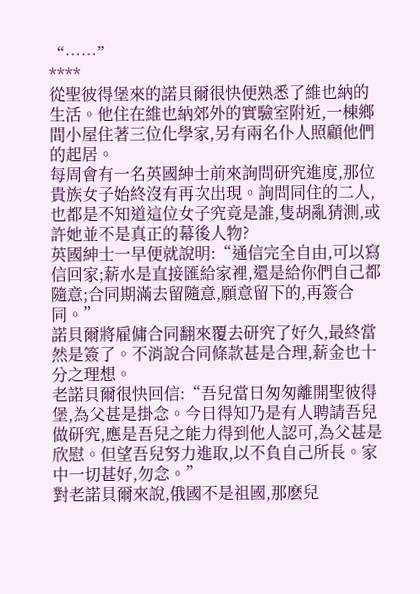“……”
****
從聖彼得堡來的諾貝爾很快便熟悉了維也納的生活。他住在維也納郊外的實驗室附近,一棟鄉間小屋住著三位化學家,另有兩名仆人照顧他們的起居。
每周會有一名英國紳士前來詢問研究進度,那位貴族女子始終沒有再次出現。詢問同住的二人,也都是不知道這位女子究竟是誰,隻胡亂猜測,或許她並不是真正的幕後人物?
英國紳士一早便就說明:“通信完全自由,可以寫信回家;薪水是直接匯給家裡,還是給你們自己都隨意;合同期滿去留隨意,願意留下的,再簽合同。”
諾貝爾將雇傭合同翻來覆去研究了好久,最終當然是簽了。不消說合同條款甚是合理,薪金也十分之理想。
老諾貝爾很快回信:“吾兒當日匆匆離開聖彼得堡,為父甚是掛念。今日得知乃是有人聘請吾兒做研究,應是吾兒之能力得到他人認可,為父甚是欣慰。但望吾兒努力進取,以不負自己所長。家中一切甚好,勿念。”
對老諾貝爾來說,俄國不是祖國,那麽兒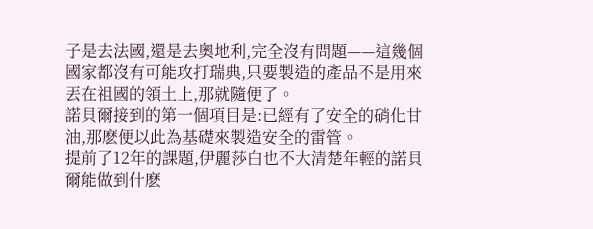子是去法國,還是去奧地利,完全沒有問題——這幾個國家都沒有可能攻打瑞典,只要製造的產品不是用來丟在祖國的領土上,那就隨便了。
諾貝爾接到的第一個項目是:已經有了安全的硝化甘油,那麽便以此為基礎來製造安全的雷管。
提前了12年的課題,伊麗莎白也不大清楚年輕的諾貝爾能做到什麽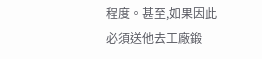程度。甚至,如果因此必須送他去工廠鍛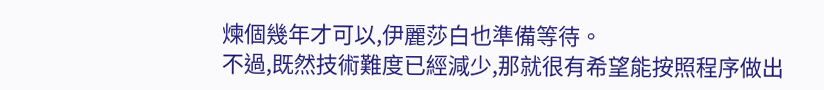煉個幾年才可以,伊麗莎白也準備等待。
不過,既然技術難度已經減少,那就很有希望能按照程序做出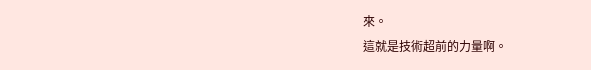來。
這就是技術超前的力量啊。